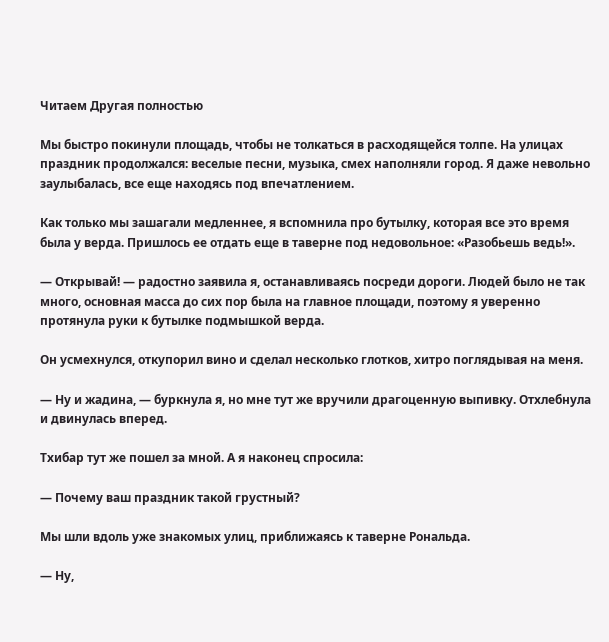Читаем Другая полностью

Мы быстро покинули площадь, чтобы не толкаться в расходящейся толпе. На улицах праздник продолжался: веселые песни, музыка, смех наполняли город. Я даже невольно заулыбалась, все еще находясь под впечатлением.

Как только мы зашагали медленнее, я вспомнила про бутылку, которая все это время была у верда. Пришлось ее отдать еще в таверне под недовольное: «Разобьешь ведь!».

— Открывай! — радостно заявила я, останавливаясь посреди дороги. Людей было не так много, основная масса до сих пор была на главное площади, поэтому я уверенно протянула руки к бутылке подмышкой верда.

Он усмехнулся, откупорил вино и сделал несколько глотков, хитро поглядывая на меня.

— Ну и жадина, — буркнула я, но мне тут же вручили драгоценную выпивку. Отхлебнула и двинулась вперед.

Тхибар тут же пошел за мной. А я наконец спросила:

— Почему ваш праздник такой грустный?

Мы шли вдоль уже знакомых улиц, приближаясь к таверне Рональда.

— Ну,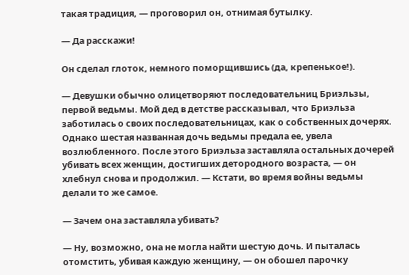такая традиция, — проговорил он, отнимая бутылку.

— Да расскажи!

Он сделал глоток, немного поморщившись (да, крепенькое!).

— Девушки обычно олицетворяют последовательниц Бриэльзы, первой ведьмы. Мой дед в детстве рассказывал, что Бриэльза заботилась о своих последовательницах, как о собственных дочерях. Однако шестая названная дочь ведьмы предала ее, увела возлюбленного. После этого Бриэльза заставляла остальных дочерей убивать всех женщин, достигших детородного возраста, — он хлебнул снова и продолжил. — Кстати, во время войны ведьмы делали то же самое.

— Зачем она заставляла убивать?

— Ну, возможно, она не могла найти шестую дочь. И пыталась отомстить, убивая каждую женщину, — он обошел парочку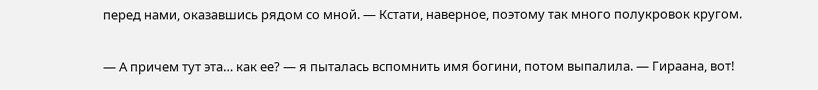перед нами, оказавшись рядом со мной. — Кстати, наверное, поэтому так много полукровок кругом.

— А причем тут эта… как ее? — я пыталась вспомнить имя богини, потом выпалила. — Гираана, вот!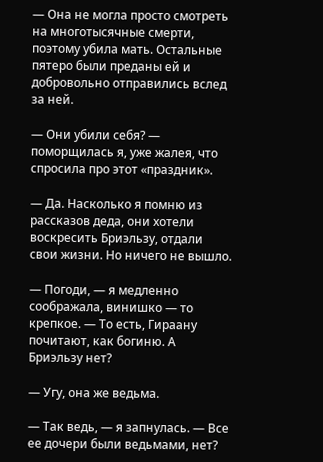— Она не могла просто смотреть на многотысячные смерти, поэтому убила мать. Остальные пятеро были преданы ей и добровольно отправились вслед за ней.

— Они убили себя? — поморщилась я, уже жалея, что спросила про этот «праздник».

— Да. Насколько я помню из рассказов деда, они хотели воскресить Бриэльзу, отдали свои жизни. Но ничего не вышло.

— Погоди, — я медленно соображала, винишко — то крепкое. — То есть, Гираану почитают, как богиню. А Бриэльзу нет?

— Угу, она же ведьма.

— Так ведь, — я запнулась. — Все ее дочери были ведьмами, нет?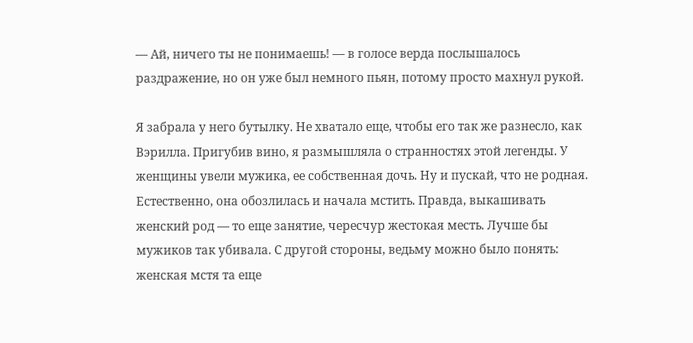— Ай, ничего ты не понимаешь! — в голосе верда послышалось раздражение, но он уже был немного пьян, потому просто махнул рукой.

Я забрала у него бутылку. Не хватало еще, чтобы его так же разнесло, как Вэрилла. Пригубив вино, я размышляла о странностях этой легенды. У женщины увели мужика, ее собственная дочь. Ну и пускай, что не родная. Естественно, она обозлилась и начала мстить. Правда, выкашивать женский род — то еще занятие, чересчур жестокая месть. Лучше бы мужиков так убивала. С другой стороны, ведьму можно было понять: женская мстя та еще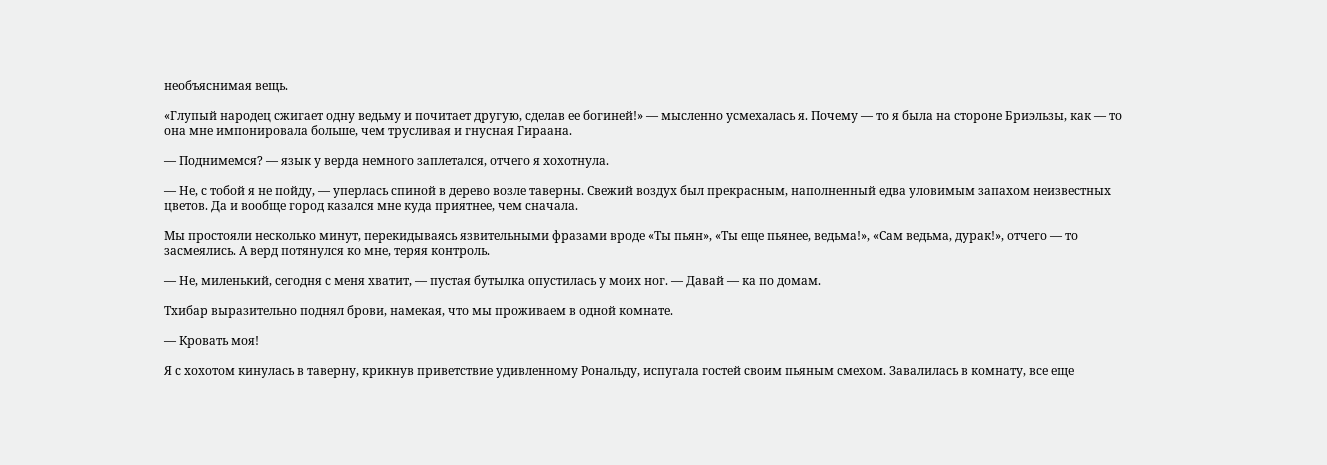необъяснимая вещь.

«Глупый народец сжигает одну ведьму и почитает другую, сделав ее богиней!» — мысленно усмехалась я. Почему — то я была на стороне Бриэльзы, как — то она мне импонировала больше, чем трусливая и гнусная Гираана.

— Поднимемся? — язык у верда немного заплетался, отчего я хохотнула.

— Не, с тобой я не пойду, — уперлась спиной в дерево возле таверны. Свежий воздух был прекрасным, наполненный едва уловимым запахом неизвестных цветов. Да и вообще город казался мне куда приятнее, чем сначала.

Мы простояли несколько минут, перекидываясь язвительными фразами вроде «Ты пьян», «Ты еще пьянее, ведьма!», «Сам ведьма, дурак!», отчего — то засмеялись. А верд потянулся ко мне, теряя контроль.

— Не, миленький, сегодня с меня хватит, — пустая бутылка опустилась у моих ног. — Давай — ка по домам.

Тхибар выразительно поднял брови, намекая, что мы проживаем в одной комнате.

— Кровать моя!

Я с хохотом кинулась в таверну, крикнув приветствие удивленному Рональду, испугала гостей своим пьяным смехом. Завалилась в комнату, все еще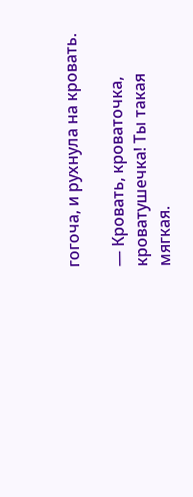гогоча, и рухнула на кровать.

— Кровать, кроваточка, кроватушечка! Ты такая мягкая.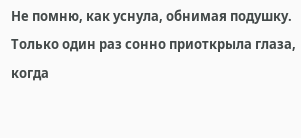Не помню, как уснула, обнимая подушку. Только один раз сонно приоткрыла глаза, когда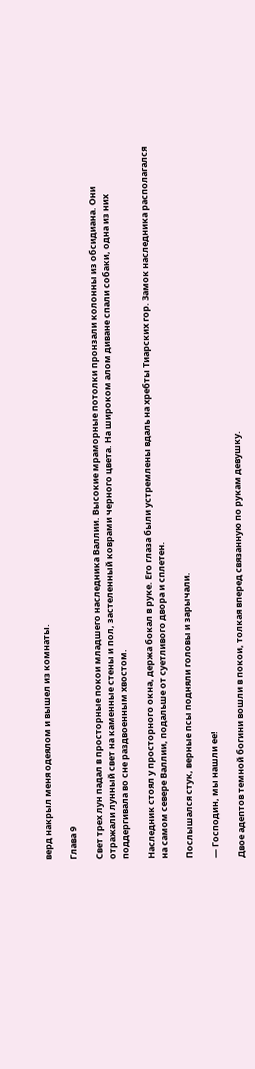верд накрыл меня одеялом и вышел из комнаты.

Глава 9

Свет трех лун падал в просторные покои младшего наследника Валлии. Высокие мраморные потолки пронзали колонны из обсидиана. Они отражали лунный свет на каменные стены и пол, застеленный коврами черного цвета. На широком алом диване спали собаки, одна из них поддергивала во сне раздвоенным хвостом.

Наследник стоял у просторного окна, держа бокал в руке. Его глаза были устремлены вдаль на хребты Тиарских гор. Замок наследника располагался на самом севере Валлии, подальше от суетливого двора и сплетен.

Послышался стук, верные псы подняли головы и зарычали.

— Господин, мы нашли ее!

Двое адептов темной богини вошли в покои, толкая вперед связанную по рукам девушку.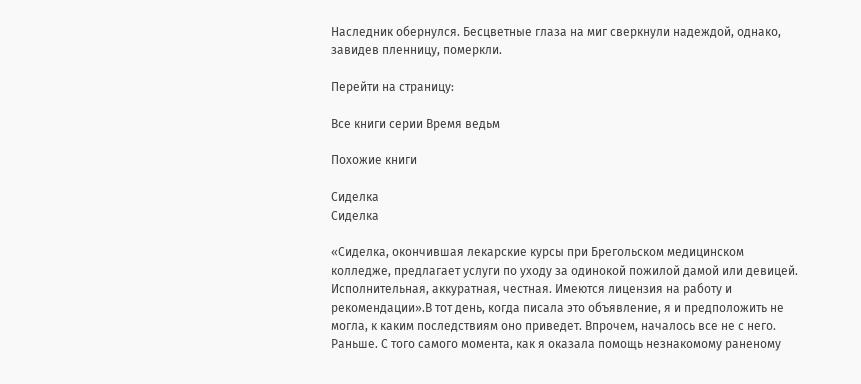Наследник обернулся. Бесцветные глаза на миг сверкнули надеждой, однако, завидев пленницу, померкли.

Перейти на страницу:

Все книги серии Время ведьм

Похожие книги

Сиделка
Сиделка

«Сиделка, окончившая лекарские курсы при Брегольском медицинском колледже, предлагает услуги по уходу за одинокой пожилой дамой или девицей. Исполнительная, аккуратная, честная. Имеются лицензия на работу и рекомендации».В тот день, когда писала это объявление, я и предположить не могла, к каким последствиям оно приведет. Впрочем, началось все не с него. Раньше. С того самого момента, как я оказала помощь незнакомому раненому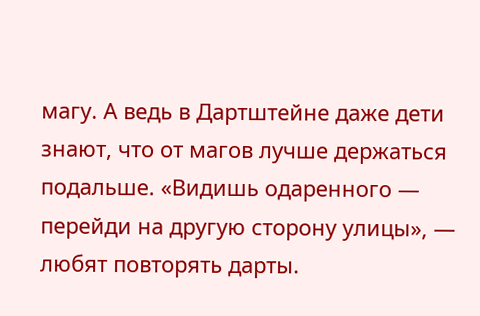магу. А ведь в Дартштейне даже дети знают, что от магов лучше держаться подальше. «Видишь одаренного — перейди на другую сторону улицы», — любят повторять дарты.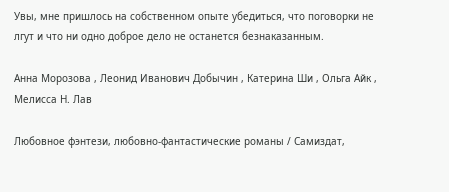Увы, мне пришлось на собственном опыте убедиться, что поговорки не лгут и что ни одно доброе дело не останется безнаказанным.

Анна Морозова , Леонид Иванович Добычин , Катерина Ши , Ольга Айк , Мелисса Н. Лав

Любовное фэнтези, любовно-фантастические романы / Самиздат,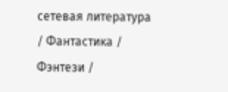сетевая литература / Фантастика / Фэнтези /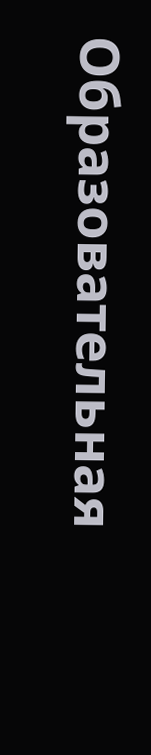Образовательная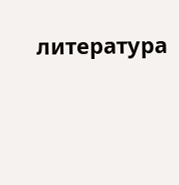литература